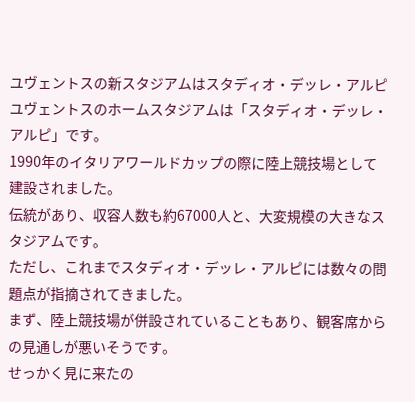ユヴェントスの新スタジアムはスタディオ・デッレ・アルピ
ユヴェントスのホームスタジアムは「スタディオ・デッレ・アルピ」です。
1990年のイタリアワールドカップの際に陸上競技場として建設されました。
伝統があり、収容人数も約67000人と、大変規模の大きなスタジアムです。
ただし、これまでスタディオ・デッレ・アルピには数々の問題点が指摘されてきました。
まず、陸上競技場が併設されていることもあり、観客席からの見通しが悪いそうです。
せっかく見に来たの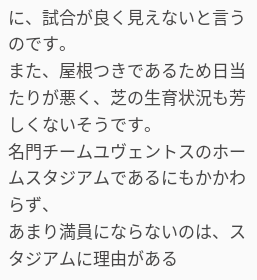に、試合が良く見えないと言うのです。
また、屋根つきであるため日当たりが悪く、芝の生育状況も芳しくないそうです。
名門チームユヴェントスのホームスタジアムであるにもかかわらず、
あまり満員にならないのは、スタジアムに理由がある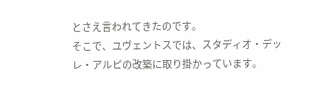とさえ言われてきたのです。
そこで、ユヴェントスでは、スタディオ・デッレ・アルピの改築に取り掛かっています。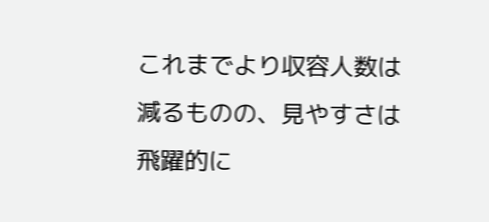これまでより収容人数は減るものの、見やすさは飛躍的に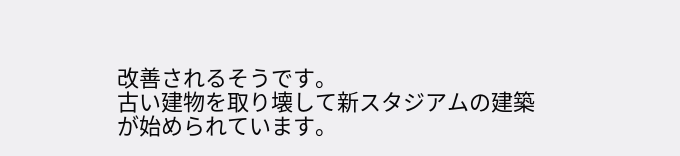改善されるそうです。
古い建物を取り壊して新スタジアムの建築が始められています。